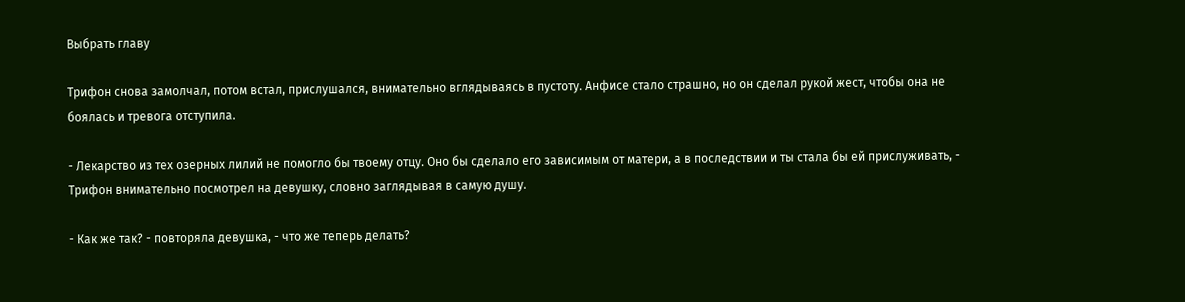Выбрать главу

Трифон снова замолчал, потом встал, прислушался, внимательно вглядываясь в пустоту. Анфисе стало страшно, но он сделал рукой жест, чтобы она не боялась и тревога отступила.

- Лекарство из тех озерных лилий не помогло бы твоему отцу. Оно бы сделало его зависимым от матери, а в последствии и ты стала бы ей прислуживать, - Трифон внимательно посмотрел на девушку, словно заглядывая в самую душу.

- Как же так? - повторяла девушка, - что же теперь делать?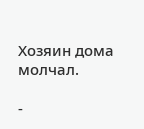Хозяин дома молчал.

-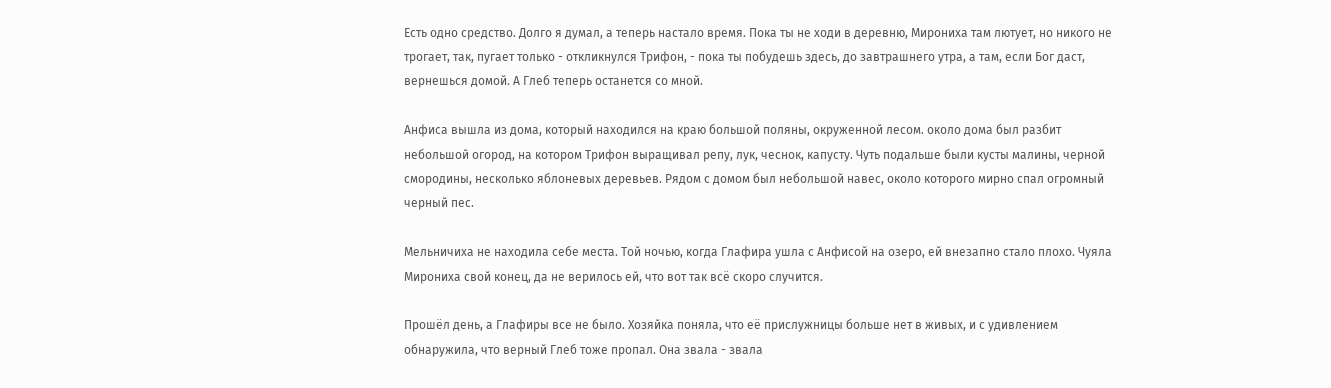Есть одно средство. Долго я думал, а теперь настало время. Пока ты не ходи в деревню, Мирониха там лютует, но никого не трогает, так, пугает только - откликнулся Трифон, - пока ты побудешь здесь, до завтрашнего утра, а там, если Бог даст, вернешься домой. А Глеб теперь останется со мной.

Анфиса вышла из дома, который находился на краю большой поляны, окруженной лесом. около дома был разбит небольшой огород, на котором Трифон выращивал репу, лук, чеснок, капусту. Чуть подальше были кусты малины, черной смородины, несколько яблоневых деревьев. Рядом с домом был небольшой навес, около которого мирно спал огромный черный пес.

Мельничиха не находила себе места. Той ночью, когда Глафира ушла с Анфисой на озеро, ей внезапно стало плохо. Чуяла Мирониха свой конец, да не верилось ей, что вот так всё скоро случится.

Прошёл день, а Глафиры все не было. Хозяйка поняла, что её прислужницы больше нет в живых, и с удивлением обнаружила, что верный Глеб тоже пропал. Она звала - звала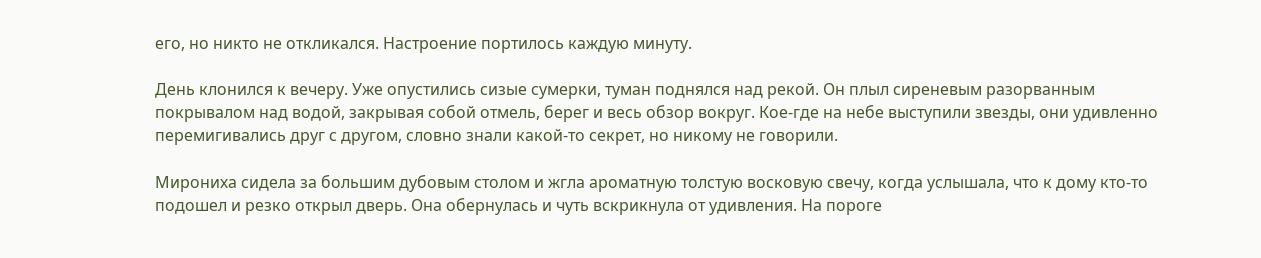его, но никто не откликался. Настроение портилось каждую минуту.

День клонился к вечеру. Уже опустились сизые сумерки, туман поднялся над рекой. Он плыл сиреневым разорванным покрывалом над водой, закрывая собой отмель, берег и весь обзор вокруг. Кое-где на небе выступили звезды, они удивленно перемигивались друг с другом, словно знали какой-то секрет, но никому не говорили.

Мирониха сидела за большим дубовым столом и жгла ароматную толстую восковую свечу, когда услышала, что к дому кто-то подошел и резко открыл дверь. Она обернулась и чуть вскрикнула от удивления. На пороге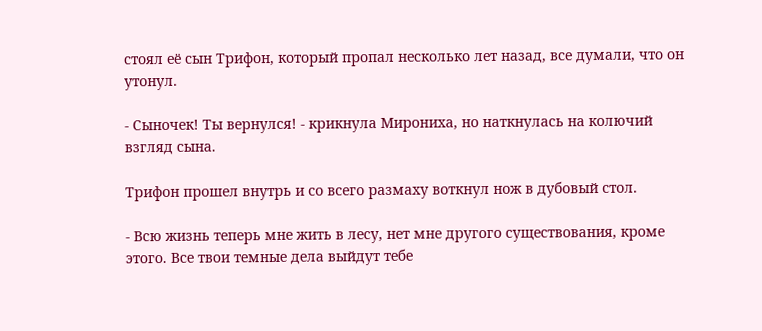стоял её сын Трифон, который пропал несколько лет назад, все думали, что он утонул.

- Сыночек! Ты вернулся! - крикнула Мирониха, но наткнулась на колючий взгляд сына.

Трифон прошел внутрь и со всего размаху воткнул нож в дубовый стол.

- Всю жизнь теперь мне жить в лесу, нет мне другого существования, кроме этого. Все твои темные дела выйдут тебе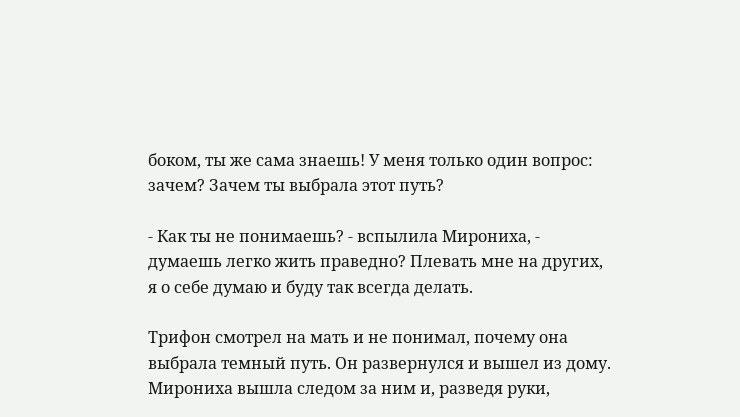боком, ты же сама знаешь! У меня только один вопрос: зачем? Зачем ты выбрала этот путь?

- Как ты не понимаешь? - вспылила Мирониха, - думаешь легко жить праведно? Плевать мне на других, я о себе думаю и буду так всегда делать.

Трифон смотрел на мать и не понимал, почему она выбрала темный путь. Он развернулся и вышел из дому. Мирониха вышла следом за ним и, разведя руки,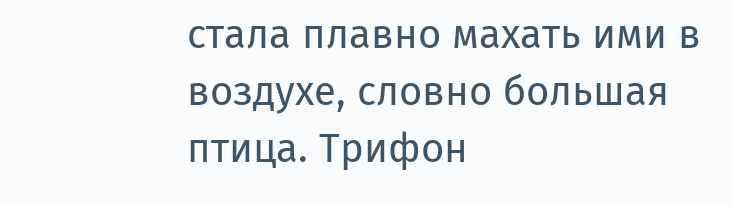стала плавно махать ими в воздухе, словно большая птица. Трифон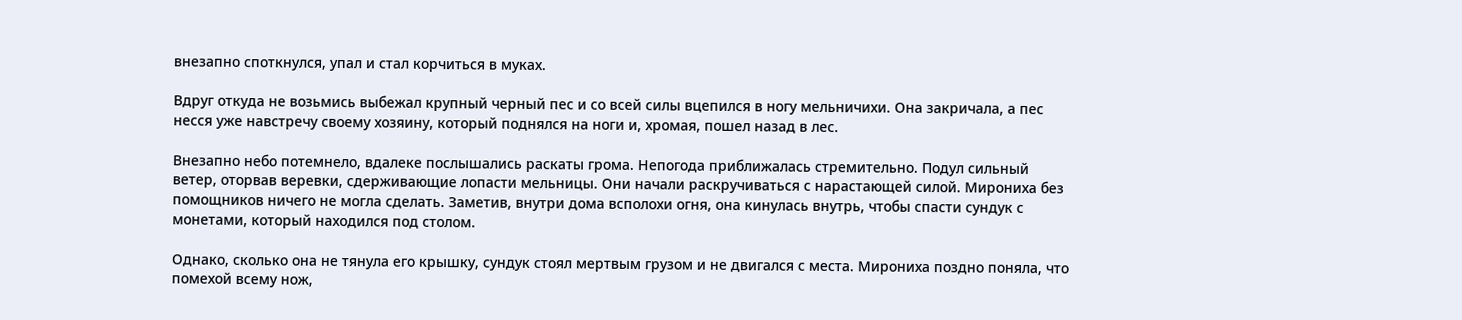внезапно споткнулся, упал и стал корчиться в муках.

Вдруг откуда не возьмись выбежал крупный черный пес и со всей силы вцепился в ногу мельничихи. Она закричала, а пес несся уже навстречу своему хозяину, который поднялся на ноги и, хромая, пошел назад в лес.

Внезапно небо потемнело, вдалеке послышались раскаты грома. Непогода приближалась стремительно. Подул сильный ветер, оторвав веревки, сдерживающие лопасти мельницы. Они начали раскручиваться с нарастающей силой. Мирониха без помощников ничего не могла сделать. Заметив, внутри дома всполохи огня, она кинулась внутрь, чтобы спасти сундук с монетами, который находился под столом.

Однако, сколько она не тянула его крышку, сундук стоял мертвым грузом и не двигался с места. Мирониха поздно поняла, что помехой всему нож,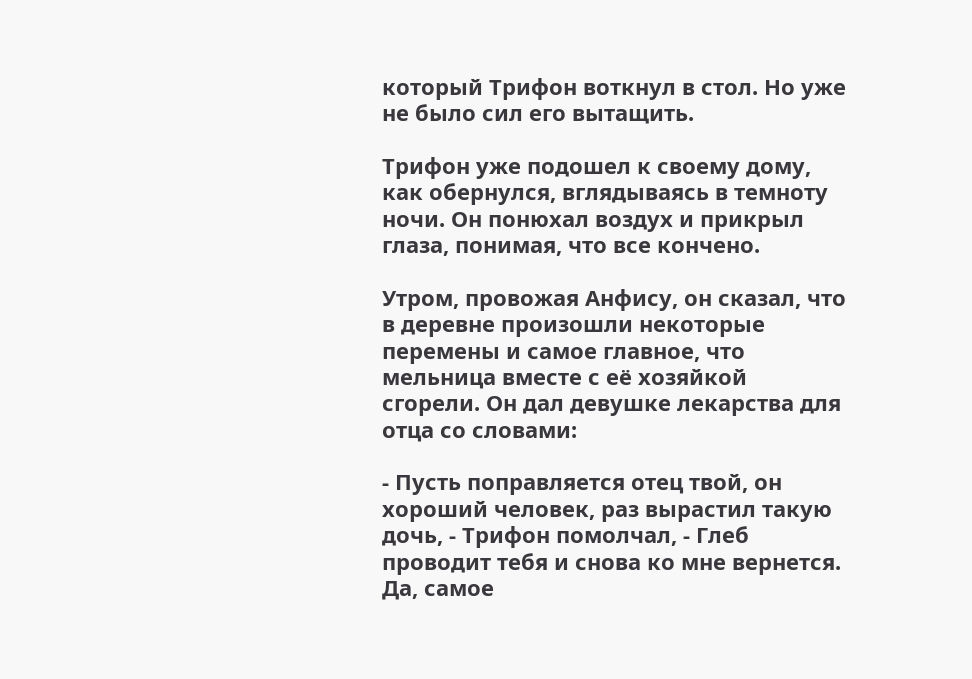который Трифон воткнул в стол. Но уже не было сил его вытащить.

Трифон уже подошел к своему дому, как обернулся, вглядываясь в темноту ночи. Он понюхал воздух и прикрыл глаза, понимая, что все кончено.

Утром, провожая Анфису, он сказал, что в деревне произошли некоторые перемены и самое главное, что мельница вместе с её хозяйкой сгорели. Он дал девушке лекарства для отца со словами:

- Пусть поправляется отец твой, он хороший человек, раз вырастил такую дочь, - Трифон помолчал, - Глеб проводит тебя и снова ко мне вернется. Да, самое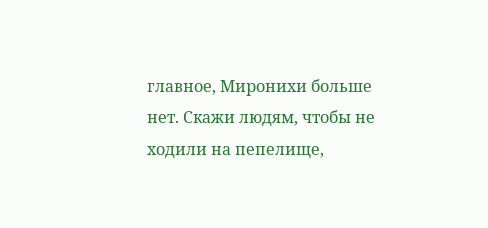главное, Миронихи больше нет. Скажи людям, чтобы не ходили на пепелище,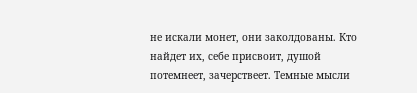не искали монет, они заколдованы. Кто найдет их, себе присвоит, душой потемнеет, зачерствеет. Темные мысли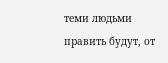теми людьми править будут, от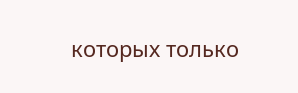которых только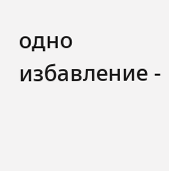одно избавление -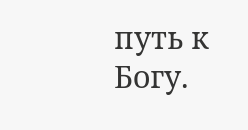путь к Богу.